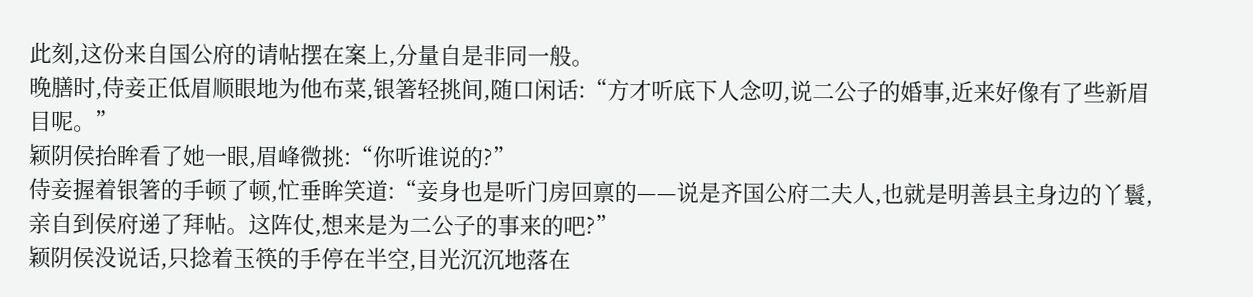此刻,这份来自国公府的请帖摆在案上,分量自是非同一般。
晚膳时,侍妾正低眉顺眼地为他布菜,银箸轻挑间,随口闲话:“方才听底下人念叨,说二公子的婚事,近来好像有了些新眉目呢。”
颖阴侯抬眸看了她一眼,眉峰微挑:“你听谁说的?”
侍妾握着银箸的手顿了顿,忙垂眸笑道:“妾身也是听门房回禀的——说是齐国公府二夫人,也就是明善县主身边的丫鬟,亲自到侯府递了拜帖。这阵仗,想来是为二公子的事来的吧?”
颖阴侯没说话,只捻着玉筷的手停在半空,目光沉沉地落在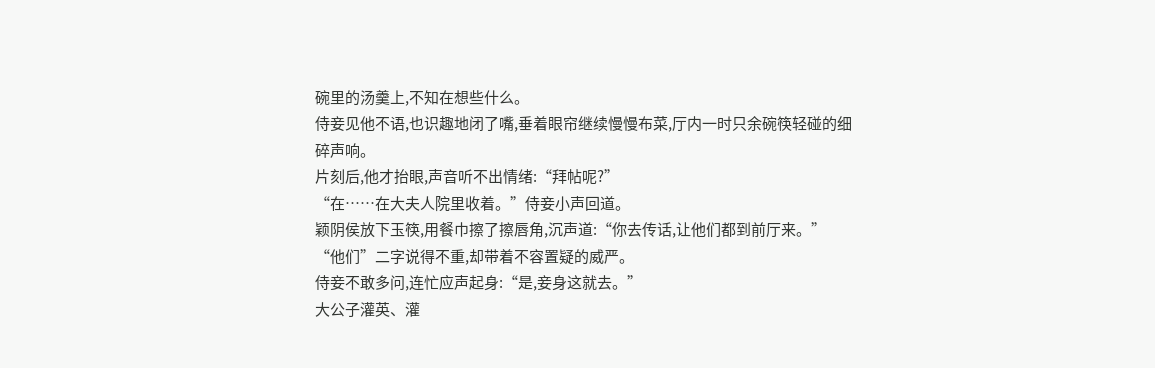碗里的汤羹上,不知在想些什么。
侍妾见他不语,也识趣地闭了嘴,垂着眼帘继续慢慢布菜,厅内一时只余碗筷轻碰的细碎声响。
片刻后,他才抬眼,声音听不出情绪:“拜帖呢?”
“在……在大夫人院里收着。”侍妾小声回道。
颖阴侯放下玉筷,用餐巾擦了擦唇角,沉声道:“你去传话,让他们都到前厅来。”
“他们”二字说得不重,却带着不容置疑的威严。
侍妾不敢多问,连忙应声起身:“是,妾身这就去。”
大公子灌英、灌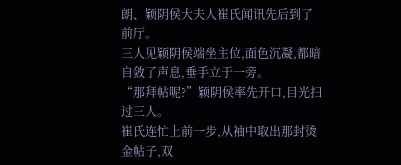朗、颖阴侯大夫人崔氏闻讯先后到了前厅。
三人见颖阴侯端坐主位,面色沉凝,都暗自敛了声息,垂手立于一旁。
“那拜帖呢?”颖阴侯率先开口,目光扫过三人。
崔氏连忙上前一步,从袖中取出那封烫金帖子,双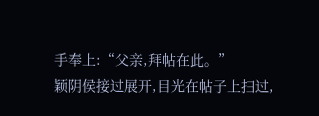手奉上:“父亲,拜帖在此。”
颖阴侯接过展开,目光在帖子上扫过,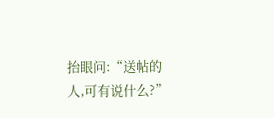抬眼问:“送帖的人,可有说什么?”